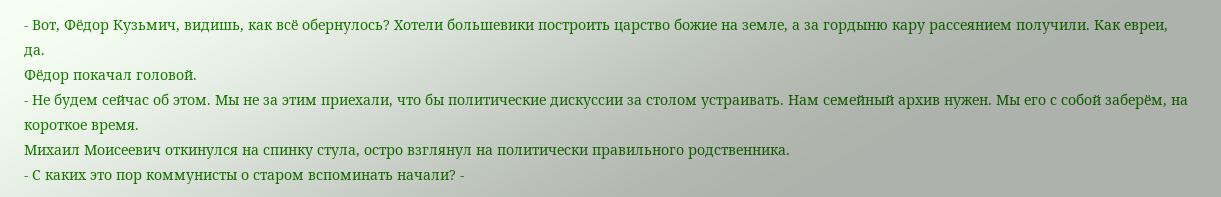- Вот, Фёдор Кузьмич, видишь, как всё обернулось? Хотели большевики построить царство божие на земле, а за гордыню кару рассеянием получили. Как евреи, да.
Фёдор покачал головой.
- Не будем сейчас об этом. Мы не за этим приехали, что бы политические дискуссии за столом устраивать. Нам семейный архив нужен. Мы его с собой заберём, на короткое время.
Михаил Моисеевич откинулся на спинку стула, остро взглянул на политически правильного родственника.
- С каких это пор коммунисты о старом вспоминать начали? -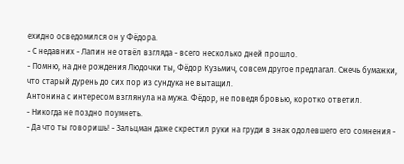ехидно осведомился он у Фёдора.
- С недавних - Лапин не отвёл взгляда - всего несколько дней прошло.
- Помню, на дне рождения Людочки ты, Фёдор Кузьмич, совсем другое предлагал. Сжечь бумажки, что старый дурень до сих пор из сундука не вытащил.
Антонина с интересом взглянула на мужа. Фёдор, не поведя бровью, коротко ответил.
- Никогда не поздно поумнеть.
- Да что ты говоришь! - Зальцман даже скрестил руки на груди в знак одолевшего его сомнения -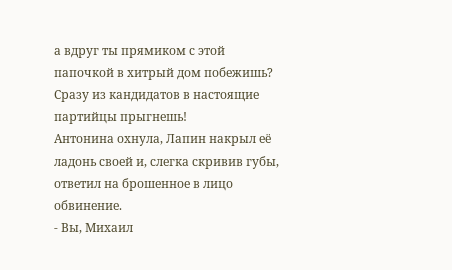а вдруг ты прямиком с этой папочкой в хитрый дом побежишь? Сразу из кандидатов в настоящие партийцы прыгнешь!
Антонина охнула, Лапин накрыл её ладонь своей и, слегка скривив губы, ответил на брошенное в лицо обвинение.
- Вы, Михаил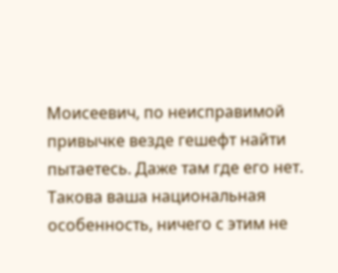Моисеевич, по неисправимой привычке везде гешефт найти пытаетесь. Даже там где его нет. Такова ваша национальная особенность, ничего с этим не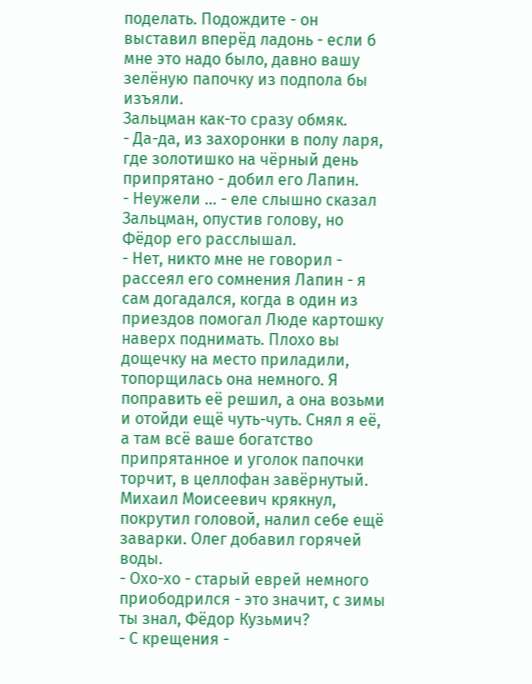поделать. Подождите - он выставил вперёд ладонь - если б мне это надо было, давно вашу зелёную папочку из подпола бы изъяли.
Зальцман как-то сразу обмяк.
- Да-да, из захоронки в полу ларя, где золотишко на чёрный день припрятано - добил его Лапин.
- Неужели ... - еле слышно сказал Зальцман, опустив голову, но Фёдор его расслышал.
- Нет, никто мне не говорил - рассеял его сомнения Лапин - я сам догадался, когда в один из приездов помогал Люде картошку наверх поднимать. Плохо вы дощечку на место приладили, топорщилась она немного. Я поправить её решил, а она возьми и отойди ещё чуть-чуть. Снял я её, а там всё ваше богатство припрятанное и уголок папочки торчит, в целлофан завёрнутый.
Михаил Моисеевич крякнул, покрутил головой, налил себе ещё заварки. Олег добавил горячей воды.
- Охо-хо - старый еврей немного приободрился - это значит, с зимы ты знал, Фёдор Кузьмич?
- С крещения -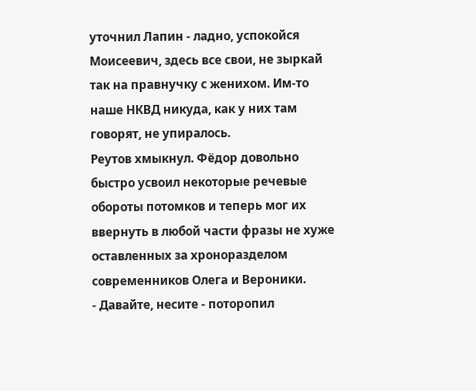уточнил Лапин - ладно, успокойся Моисеевич, здесь все свои, не зыркай так на правнучку с женихом. Им-то наше НКВД никуда, как у них там говорят, не упиралось.
Реутов хмыкнул. Фёдор довольно быстро усвоил некоторые речевые обороты потомков и теперь мог их ввернуть в любой части фразы не хуже оставленных за хроноразделом современников Олега и Вероники.
- Давайте, несите - поторопил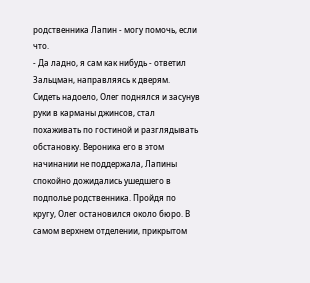родственника Лапин - могу помочь, если что.
- Да ладно, я сам как нибудь - ответил Зальцман, направляясь к дверям.
Сидеть надоело, Олег поднялся и засунув руки в карманы джинсов, стал похаживать по гостиной и разглядывать обстановку. Вероника его в этом начинании не поддержала, Лапины спокойно дожидались ушедшего в подполье родственника. Пройдя по кругу, Олег остановился около бюро. В самом верхнем отделении, прикрытом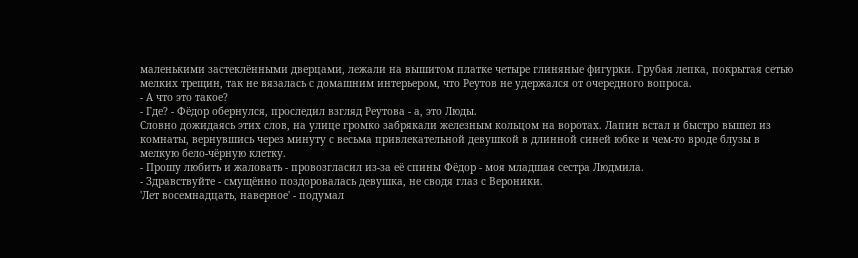маленькими застеклёнными дверцами, лежали на вышитом платке четыре глиняные фигурки. Грубая лепка, покрытая сетью мелких трещин, так не вязалась с домашним интерьером, что Реутов не удержался от очередного вопроса.
- А что это такое?
- Где? - Фёдор обернулся, проследил взгляд Реутова - а, это Люды.
Словно дожидаясь этих слов, на улице громко забрякали железным кольцом на воротах. Лапин встал и быстро вышел из комнаты, вернувшись через минуту с весьма привлекательной девушкой в длинной синей юбке и чем-то вроде блузы в мелкую бело-чёрную клетку.
- Прошу любить и жаловать - провозгласил из-за её спины Фёдор - моя младшая сестра Людмила.
- Здравствуйте - смущённо поздоровалась девушка, не сводя глаз с Вероники.
'Лет восемнадцать, наверное' - подумал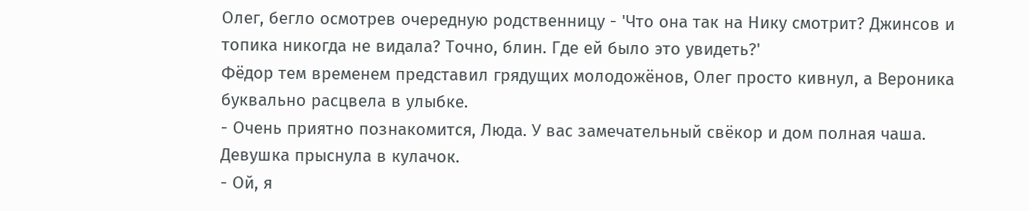Олег, бегло осмотрев очередную родственницу - 'Что она так на Нику смотрит? Джинсов и топика никогда не видала? Точно, блин. Где ей было это увидеть?'
Фёдор тем временем представил грядущих молодожёнов, Олег просто кивнул, а Вероника буквально расцвела в улыбке.
- Очень приятно познакомится, Люда. У вас замечательный свёкор и дом полная чаша.
Девушка прыснула в кулачок.
- Ой, я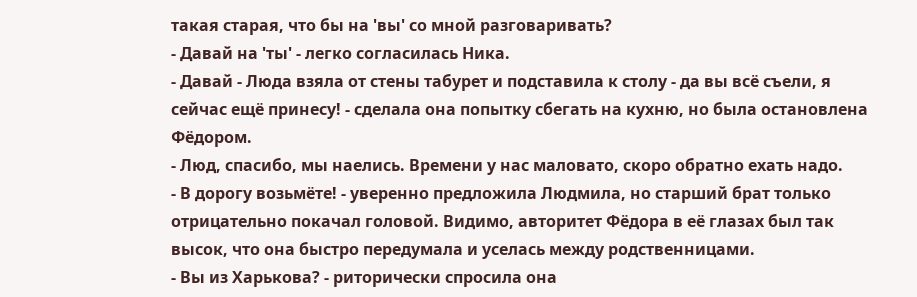такая старая, что бы на 'вы' со мной разговаривать?
- Давай на 'ты' - легко согласилась Ника.
- Давай - Люда взяла от стены табурет и подставила к столу - да вы всё съели, я сейчас ещё принесу! - сделала она попытку сбегать на кухню, но была остановлена Фёдором.
- Люд, спасибо, мы наелись. Времени у нас маловато, скоро обратно ехать надо.
- В дорогу возьмёте! - уверенно предложила Людмила, но старший брат только отрицательно покачал головой. Видимо, авторитет Фёдора в её глазах был так высок, что она быстро передумала и уселась между родственницами.
- Вы из Харькова? - риторически спросила она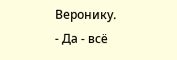Веронику.
- Да - всё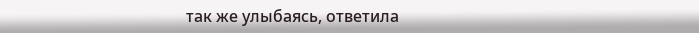так же улыбаясь, ответила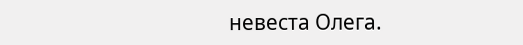невеста Олега.